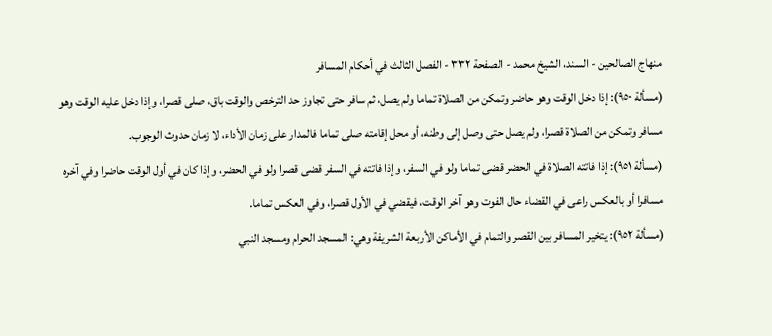منهاج الصالحين - السند، الشيخ محمد - الصفحة ٣٣٢ - الفصل الثالث في أحكام المسافر
(مسألة ٩٥٠): إذا دخل الوقت وهو حاضر وتمكن من الصلاة تماما ولم يصل، ثم سافر حتى تجاوز حد الترخص والوقت باق، صلى قصرا، وإذا دخل عليه الوقت وهو مسافر وتمكن من الصلاة قصرا، ولم يصل حتى وصل إلى وطنه، أو محل إقامته صلى تماما فالمدار على زمان الأداء، لا زمان حدوث الوجوب.
(مسألة ٩٥١): إذا فاتته الصلاة في الحضر قضى تماما ولو في السفر، وإذا فاتته في السفر قضى قصرا ولو في الحضر، وإذا كان في أول الوقت حاضرا وفي آخره مسافرا أو بالعكس راعى في القضاء حال الفوت وهو آخر الوقت، فيقضي في الأول قصرا، وفي العكس تماما.
(مسألة ٩٥٢): يتخير المسافر بين القصر والتمام في الأماكن الأربعة الشريفة وهي: المسجد الحرام ومسجد النبي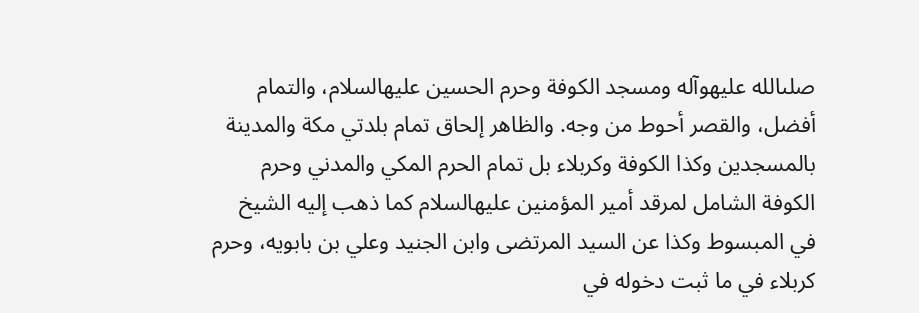صلىالله عليهوآله ومسجد الكوفة وحرم الحسين عليهالسلام، والتمام أفضل، والقصر أحوط من وجه. والظاهر إلحاق تمام بلدتي مكة والمدينة بالمسجدين وكذا الكوفة وكربلاء بل تمام الحرم المكي والمدني وحرم الكوفة الشامل لمرقد أمير المؤمنين عليهالسلام كما ذهب إليه الشيخ في المبسوط وكذا عن السيد المرتضى وابن الجنيد وعلي بن بابويه، وحرم كربلاء في ما ثبت دخوله في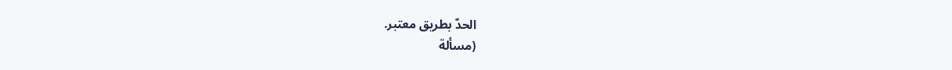الحدّ بطريق معتبر.
(مسألة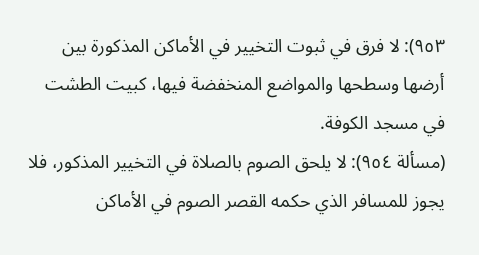٩٥٣): لا فرق في ثبوت التخيير في الأماكن المذكورة بين أرضها وسطحها والمواضع المنخفضة فيها، كبيت الطشت في مسجد الكوفة.
(مسألة ٩٥٤): لا يلحق الصوم بالصلاة في التخيير المذكور، فلا يجوز للمسافر الذي حكمه القصر الصوم في الأماكن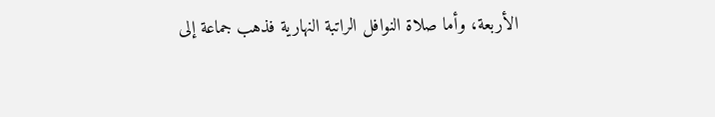الأربعة، وأما صلاة النوافل الراتبة النهارية فذهب جماعة إلى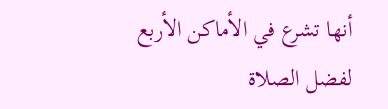أنها تشرع في الأماكن الأربع لفضل الصلاة